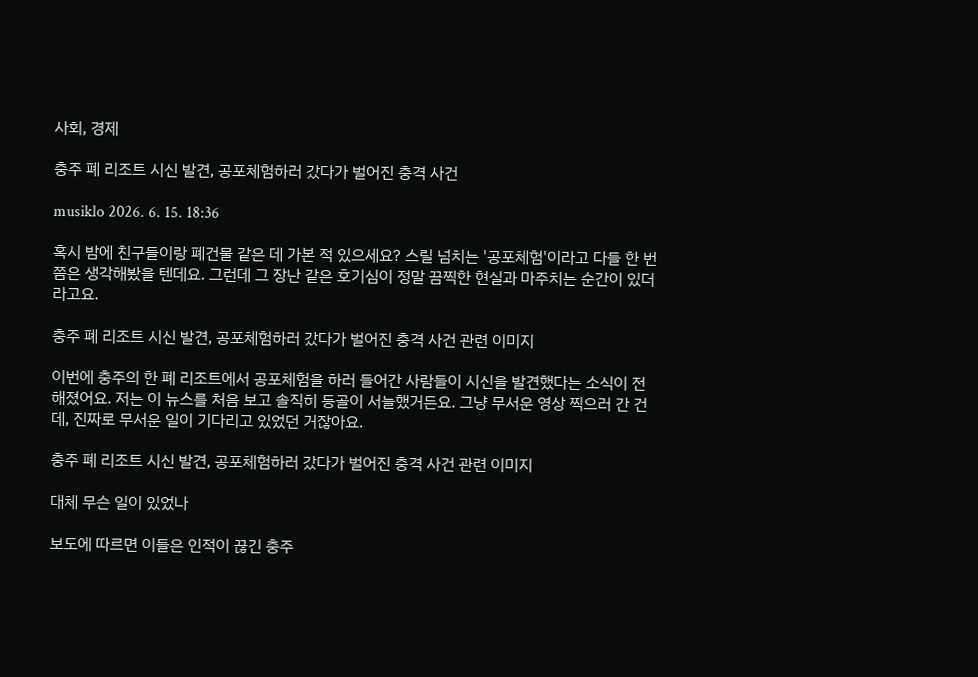사회, 경제

충주 폐 리조트 시신 발견, 공포체험하러 갔다가 벌어진 충격 사건

musiklo 2026. 6. 15. 18:36

혹시 밤에 친구들이랑 폐건물 같은 데 가본 적 있으세요? 스릴 넘치는 '공포체험'이라고 다들 한 번쯤은 생각해봤을 텐데요. 그런데 그 장난 같은 호기심이 정말 끔찍한 현실과 마주치는 순간이 있더라고요.

충주 폐 리조트 시신 발견, 공포체험하러 갔다가 벌어진 충격 사건 관련 이미지

이번에 충주의 한 폐 리조트에서 공포체험을 하러 들어간 사람들이 시신을 발견했다는 소식이 전해졌어요. 저는 이 뉴스를 처음 보고 솔직히 등골이 서늘했거든요. 그냥 무서운 영상 찍으러 간 건데, 진짜로 무서운 일이 기다리고 있었던 거잖아요.

충주 폐 리조트 시신 발견, 공포체험하러 갔다가 벌어진 충격 사건 관련 이미지

대체 무슨 일이 있었나

보도에 따르면 이들은 인적이 끊긴 충주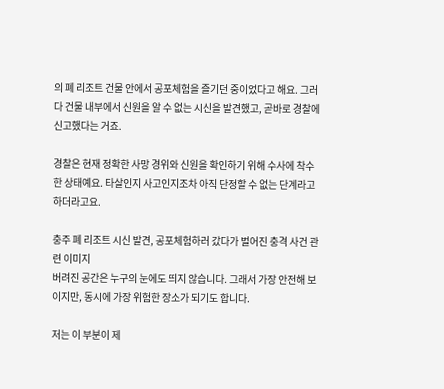의 폐 리조트 건물 안에서 공포체험을 즐기던 중이었다고 해요. 그러다 건물 내부에서 신원을 알 수 없는 시신을 발견했고, 곧바로 경찰에 신고했다는 거죠.

경찰은 현재 정확한 사망 경위와 신원을 확인하기 위해 수사에 착수한 상태예요. 타살인지 사고인지조차 아직 단정할 수 없는 단계라고 하더라고요.

충주 폐 리조트 시신 발견, 공포체험하러 갔다가 벌어진 충격 사건 관련 이미지
버려진 공간은 누구의 눈에도 띄지 않습니다. 그래서 가장 안전해 보이지만, 동시에 가장 위험한 장소가 되기도 합니다.

저는 이 부분이 제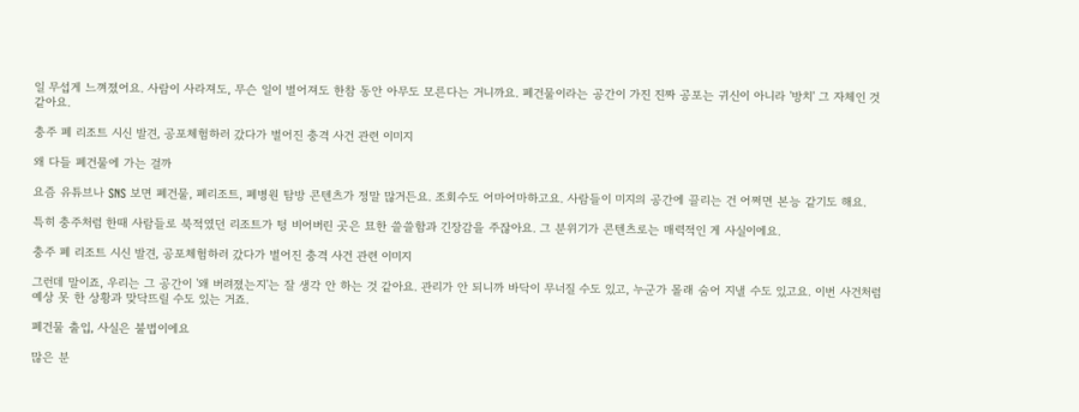일 무섭게 느껴졌어요. 사람이 사라져도, 무슨 일이 벌어져도 한참 동안 아무도 모른다는 거니까요. 폐건물이라는 공간이 가진 진짜 공포는 귀신이 아니라 '방치' 그 자체인 것 같아요.

충주 폐 리조트 시신 발견, 공포체험하러 갔다가 벌어진 충격 사건 관련 이미지

왜 다들 폐건물에 가는 걸까

요즘 유튜브나 SNS 보면 폐건물, 폐리조트, 폐병원 탐방 콘텐츠가 정말 많거든요. 조회수도 어마어마하고요. 사람들이 미지의 공간에 끌리는 건 어쩌면 본능 같기도 해요.

특히 충주처럼 한때 사람들로 북적였던 리조트가 텅 비어버린 곳은 묘한 쓸쓸함과 긴장감을 주잖아요. 그 분위기가 콘텐츠로는 매력적인 게 사실이에요.

충주 폐 리조트 시신 발견, 공포체험하러 갔다가 벌어진 충격 사건 관련 이미지

그런데 말이죠, 우리는 그 공간이 '왜 버려졌는지'는 잘 생각 안 하는 것 같아요. 관리가 안 되니까 바닥이 무너질 수도 있고, 누군가 몰래 숨어 지낼 수도 있고요. 이번 사건처럼 예상 못 한 상황과 맞닥뜨릴 수도 있는 거죠.

폐건물 출입, 사실은 불법이에요

많은 분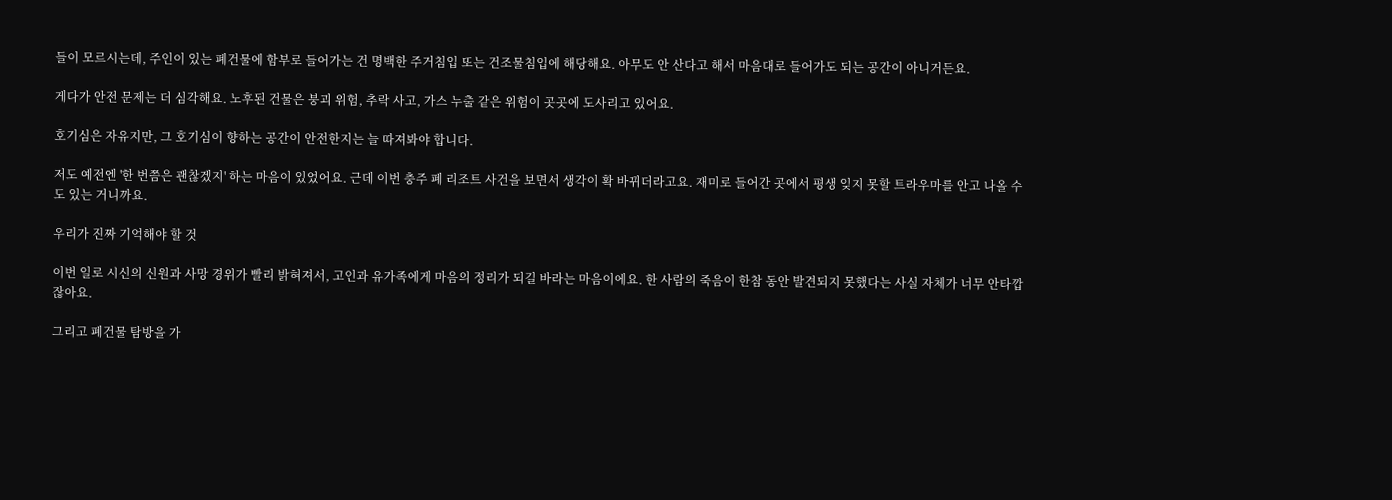들이 모르시는데, 주인이 있는 폐건물에 함부로 들어가는 건 명백한 주거침입 또는 건조물침입에 해당해요. 아무도 안 산다고 해서 마음대로 들어가도 되는 공간이 아니거든요.

게다가 안전 문제는 더 심각해요. 노후된 건물은 붕괴 위험, 추락 사고, 가스 누출 같은 위험이 곳곳에 도사리고 있어요.

호기심은 자유지만, 그 호기심이 향하는 공간이 안전한지는 늘 따져봐야 합니다.

저도 예전엔 '한 번쯤은 괜찮겠지' 하는 마음이 있었어요. 근데 이번 충주 폐 리조트 사건을 보면서 생각이 확 바뀌더라고요. 재미로 들어간 곳에서 평생 잊지 못할 트라우마를 안고 나올 수도 있는 거니까요.

우리가 진짜 기억해야 할 것

이번 일로 시신의 신원과 사망 경위가 빨리 밝혀져서, 고인과 유가족에게 마음의 정리가 되길 바라는 마음이에요. 한 사람의 죽음이 한참 동안 발견되지 못했다는 사실 자체가 너무 안타깝잖아요.

그리고 폐건물 탐방을 가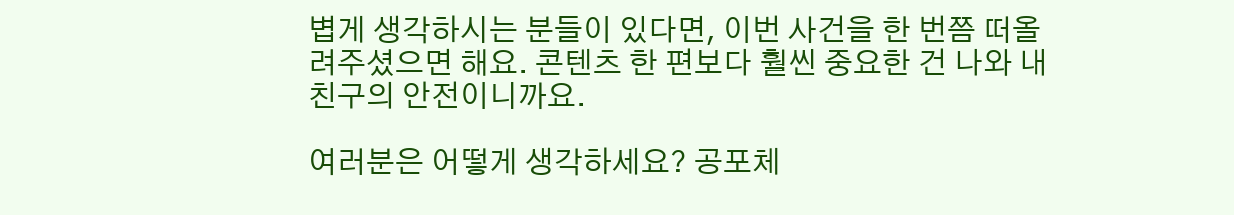볍게 생각하시는 분들이 있다면, 이번 사건을 한 번쯤 떠올려주셨으면 해요. 콘텐츠 한 편보다 훨씬 중요한 건 나와 내 친구의 안전이니까요.

여러분은 어떻게 생각하세요? 공포체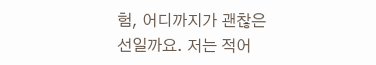험, 어디까지가 괜찮은 선일까요. 저는 적어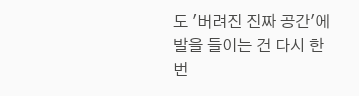도 '버려진 진짜 공간'에 발을 들이는 건 다시 한번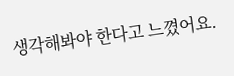생각해봐야 한다고 느꼈어요.